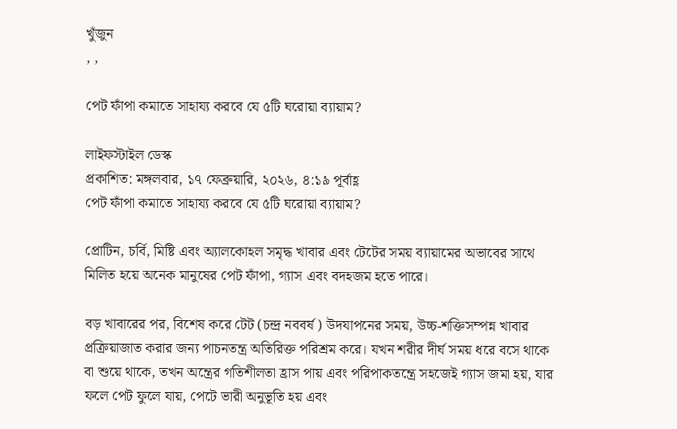খুঁজুন
, ,

পেট ফাঁপা কমাতে সাহায্য করবে যে ৫টি ঘরোয়া ব্যায়াম?

লাইফস্টাইল ডেস্ক
প্রকাশিত: মঙ্গলবার, ১৭ ফেব্রুয়ারি, ২০২৬, ৪:১৯ পূর্বাহ্ণ
পেট ফাঁপা কমাতে সাহায্য করবে যে ৫টি ঘরোয়া ব্যায়াম?

প্রোটিন, চর্বি, মিষ্টি এবং অ্যালকোহল সমৃদ্ধ খাবার এবং টেটের সময় ব্যায়ামের অভাবের সাথে মিলিত হয়ে অনেক মানুষের পেট ফাঁপা, গ্যাস এবং বদহজম হতে পারে।

বড় খাবারের পর, বিশেষ করে টেট (চন্দ্র নববর্ষ) উদযাপনের সময়, উচ্চ-শক্তিসম্পন্ন খাবার প্রক্রিয়াজাত করার জন্য পাচনতন্ত্র অতিরিক্ত পরিশ্রম করে। যখন শরীর দীর্ঘ সময় ধরে বসে থাকে বা শুয়ে থাকে, তখন অন্ত্রের গতিশীলতা হ্রাস পায় এবং পরিপাকতন্ত্রে সহজেই গ্যাস জমা হয়, যার ফলে পেট ফুলে যায়, পেটে ভারী অনুভূতি হয় এবং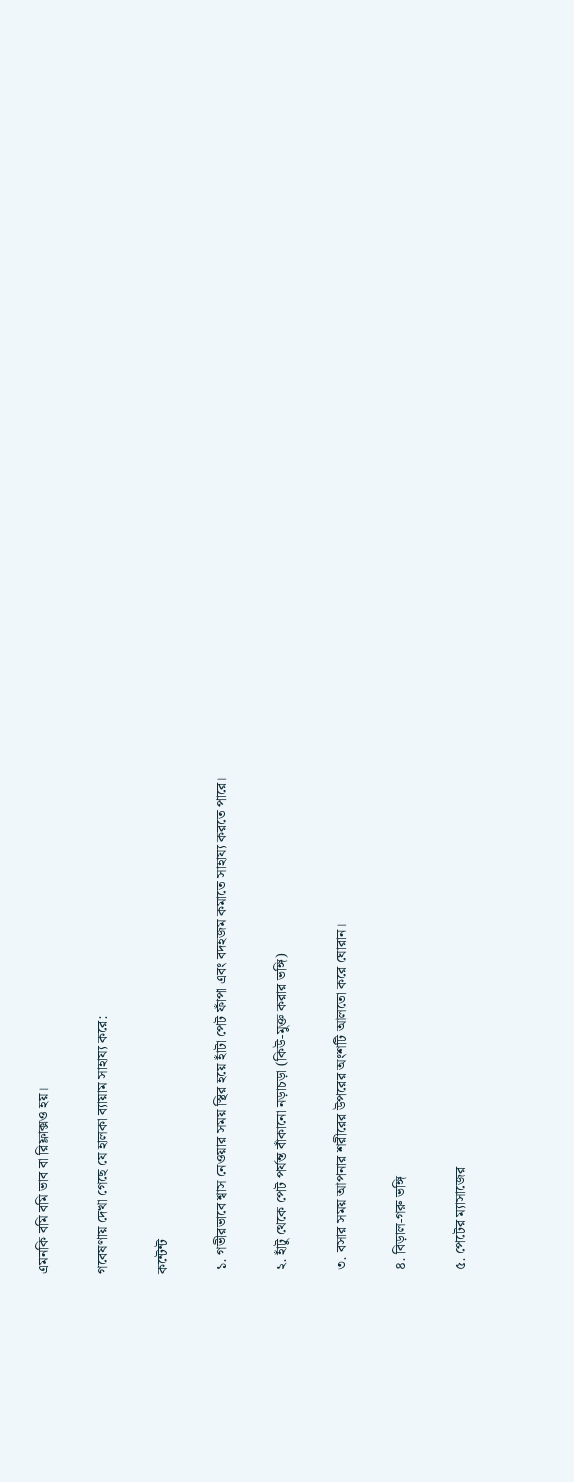এমনকি বমি বমি ভাব বা রিফ্লাক্সও হয়।

গবেষণায় দেখা গেছে যে হালকা ব্যায়াম সাহায্য করে:

কন্টেন্ট

 ১. গভীরভাবে শ্বাস নেওয়ার সময় স্থির হয়ে হাঁটা পেট ফাঁপা এবং বদহজম কমাতে সাহায্য করতে পারে।

 ২. হাঁটু থেকে পেট পর্যন্ত বাঁকানো নড়াচড়া (কিউ-মুক্ত করার ভঙ্গি)

 ৩. বসার সময় আপনার শরীরের উপরের অংশটি আলতো করে ঘোরান।

 ৪. বিড়াল-গরু ভঙ্গি

 ৫. পেটের ম্যাসাজের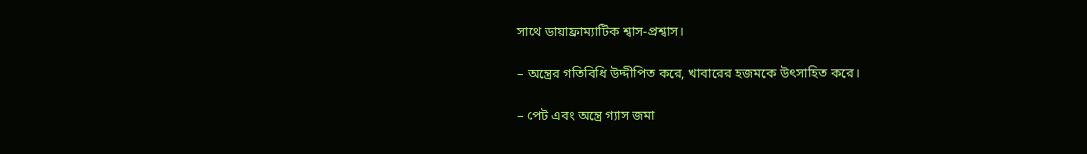সাথে ডায়াফ্রাম্যাটিক শ্বাস-প্রশ্বাস।

– অন্ত্রের গতিবিধি উদ্দীপিত করে, খাবারের হজমকে উৎসাহিত করে।

– পেট এবং অন্ত্রে গ্যাস জমা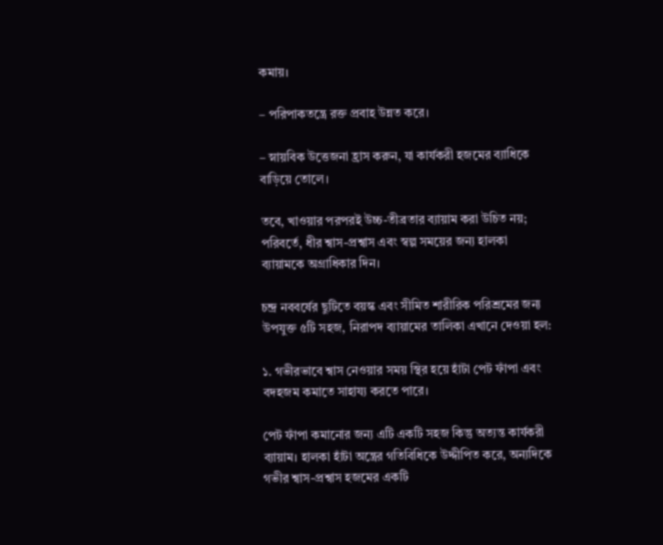কমায়।

– পরিপাকতন্ত্রে রক্ত প্রবাহ উন্নত করে।

– স্নায়বিক উত্তেজনা হ্রাস করুন, যা কার্যকরী হজমের ব্যাধিকে বাড়িয়ে তোলে।

তবে, খাওয়ার পরপরই উচ্চ-তীব্রতার ব্যায়াম করা উচিত নয়; পরিবর্তে, ধীর শ্বাস-প্রশ্বাস এবং স্বল্প সময়ের জন্য হালকা ব্যায়ামকে অগ্রাধিকার দিন।

চন্দ্র নববর্ষের ছুটিতে বয়স্ক এবং সীমিত শারীরিক পরিশ্রমের জন্য উপযুক্ত ৫টি সহজ, নিরাপদ ব্যায়ামের তালিকা এখানে দেওয়া হল:

১. গভীরভাবে শ্বাস নেওয়ার সময় স্থির হয়ে হাঁটা পেট ফাঁপা এবং বদহজম কমাতে সাহায্য করতে পারে।

পেট ফাঁপা কমানোর জন্য এটি একটি সহজ কিন্তু অত্যন্ত কার্যকরী ব্যায়াম। হালকা হাঁটা অন্ত্রের গতিবিধিকে উদ্দীপিত করে, অন্যদিকে গভীর শ্বাস-প্রশ্বাস হজমের একটি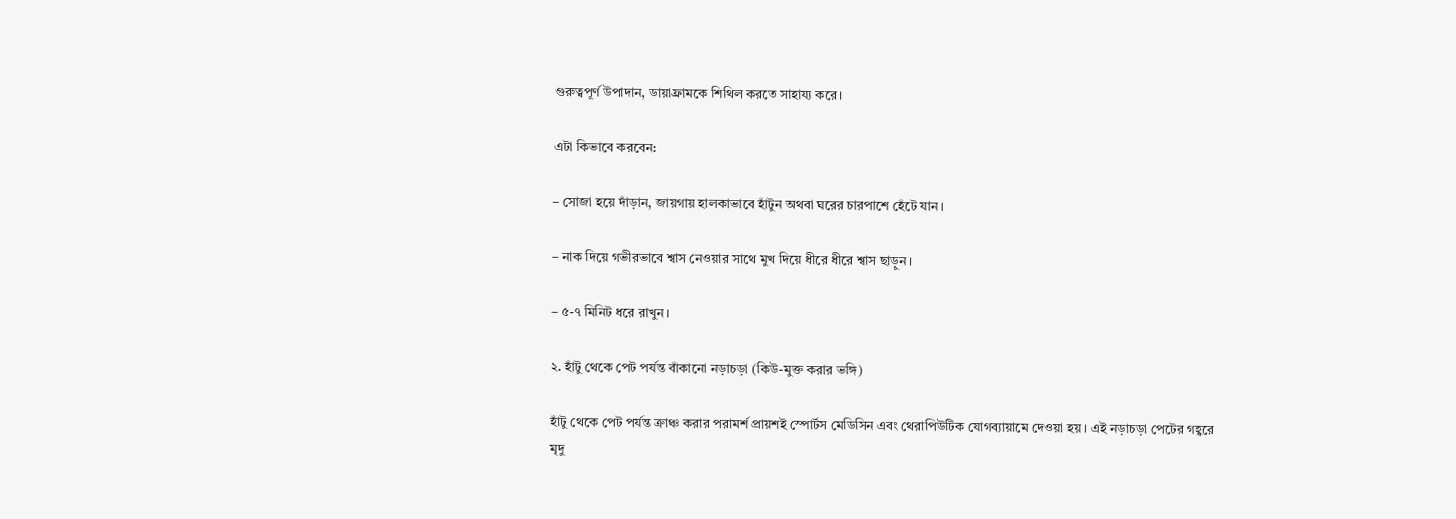গুরুত্বপূর্ণ উপাদান, ডায়াফ্রামকে শিথিল করতে সাহায্য করে।

এটা কিভাবে করবেন:

– সোজা হয়ে দাঁড়ান, জায়গায় হালকাভাবে হাঁটুন অথবা ঘরের চারপাশে হেঁটে যান।

– নাক দিয়ে গভীরভাবে শ্বাস নেওয়ার সাথে মুখ দিয়ে ধীরে ধীরে শ্বাস ছাড়ুন।

– ৫-৭ মিনিট ধরে রাখুন।

২. হাঁটু থেকে পেট পর্যন্ত বাঁকানো নড়াচড়া (কিউ-মুক্ত করার ভঙ্গি)

হাঁটু থেকে পেট পর্যন্ত ক্রাঞ্চ করার পরামর্শ প্রায়শই স্পোর্টস মেডিসিন এবং থেরাপিউটিক যোগব্যায়ামে দেওয়া হয়। এই নড়াচড়া পেটের গহ্বরে মৃদু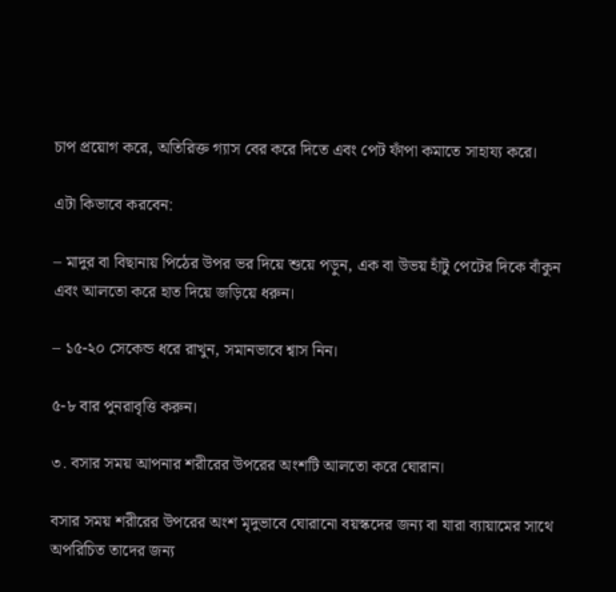চাপ প্রয়োগ করে, অতিরিক্ত গ্যাস বের করে দিতে এবং পেট ফাঁপা কমাতে সাহায্য করে।

এটা কিভাবে করবেন:

– মাদুর বা বিছানায় পিঠের উপর ভর দিয়ে শুয়ে পড়ুন, এক বা উভয় হাঁটু পেটের দিকে বাঁকুন এবং আলতো করে হাত দিয়ে জড়িয়ে ধরুন।

– ১৫-২০ সেকেন্ড ধরে রাখুন, সমানভাবে শ্বাস নিন।

৫-৮ বার পুনরাবৃত্তি করুন।

৩. বসার সময় আপনার শরীরের উপরের অংশটি আলতো করে ঘোরান।

বসার সময় শরীরের উপরের অংশ মৃদুভাবে ঘোরানো বয়স্কদের জন্য বা যারা ব্যায়ামের সাথে অপরিচিত তাদের জন্য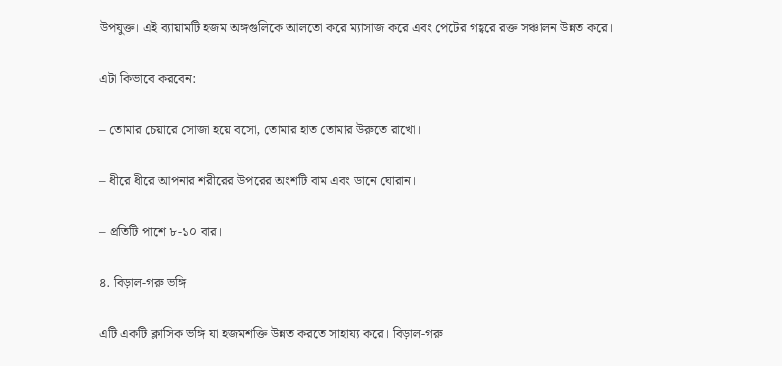উপযুক্ত। এই ব্যায়ামটি হজম অঙ্গগুলিকে আলতো করে ম্যাসাজ করে এবং পেটের গহ্বরে রক্ত সঞ্চালন উন্নত করে।

এটা কিভাবে করবেন:

– তোমার চেয়ারে সোজা হয়ে বসো, তোমার হাত তোমার উরুতে রাখো।

– ধীরে ধীরে আপনার শরীরের উপরের অংশটি বাম এবং ডানে ঘোরান।

– প্রতিটি পাশে ৮-১০ বার।

৪. বিড়াল-গরু ভঙ্গি

এটি একটি ক্লাসিক ভঙ্গি যা হজমশক্তি উন্নত করতে সাহায্য করে। বিড়াল-গরু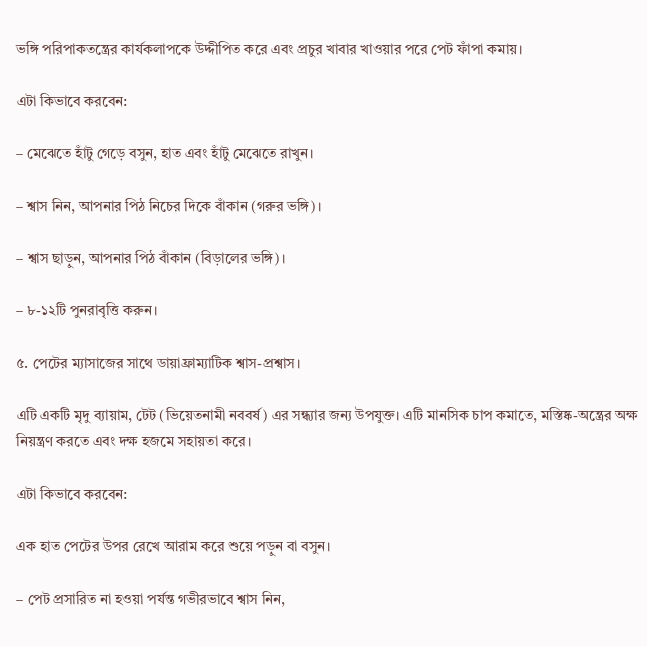ভঙ্গি পরিপাকতন্ত্রের কার্যকলাপকে উদ্দীপিত করে এবং প্রচুর খাবার খাওয়ার পরে পেট ফাঁপা কমায়।

এটা কিভাবে করবেন:

– মেঝেতে হাঁটু গেড়ে বসুন, হাত এবং হাঁটু মেঝেতে রাখুন।

– শ্বাস নিন, আপনার পিঠ নিচের দিকে বাঁকান (গরুর ভঙ্গি)।

– শ্বাস ছাড়ুন, আপনার পিঠ বাঁকান (বিড়ালের ভঙ্গি)।

– ৮-১২টি পুনরাবৃত্তি করুন।

৫. পেটের ম্যাসাজের সাথে ডায়াফ্রাম্যাটিক শ্বাস-প্রশ্বাস।

এটি একটি মৃদু ব্যায়াম, টেট (ভিয়েতনামী নববর্ষ) এর সন্ধ্যার জন্য উপযুক্ত। এটি মানসিক চাপ কমাতে, মস্তিষ্ক-অন্ত্রের অক্ষ নিয়ন্ত্রণ করতে এবং দক্ষ হজমে সহায়তা করে।

এটা কিভাবে করবেন:

এক হাত পেটের উপর রেখে আরাম করে শুয়ে পড়ুন বা বসুন।

– পেট প্রসারিত না হওয়া পর্যন্ত গভীরভাবে শ্বাস নিন,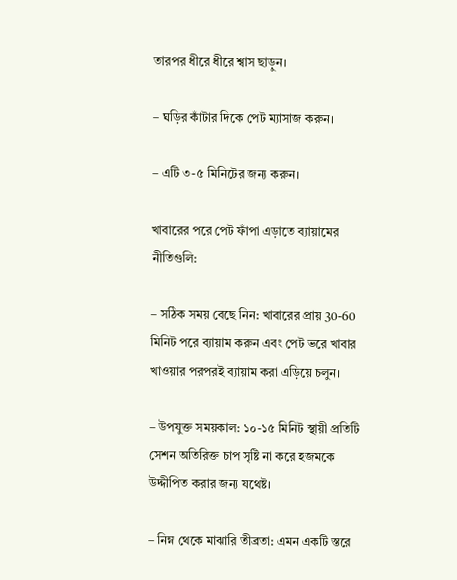তারপর ধীরে ধীরে শ্বাস ছাড়ুন।

– ঘড়ির কাঁটার দিকে পেট ম্যাসাজ করুন।

– এটি ৩-৫ মিনিটের জন্য করুন।

খাবারের পরে পেট ফাঁপা এড়াতে ব্যায়ামের নীতিগুলি:

– সঠিক সময় বেছে নিন: খাবারের প্রায় 30-60 মিনিট পরে ব্যায়াম করুন এবং পেট ভরে খাবার খাওয়ার পরপরই ব্যায়াম করা এড়িয়ে চলুন।

– উপযুক্ত সময়কাল: ১০-১৫ মিনিট স্থায়ী প্রতিটি সেশন অতিরিক্ত চাপ সৃষ্টি না করে হজমকে উদ্দীপিত করার জন্য যথেষ্ট।

– নিম্ন থেকে মাঝারি তীব্রতা: এমন একটি স্তরে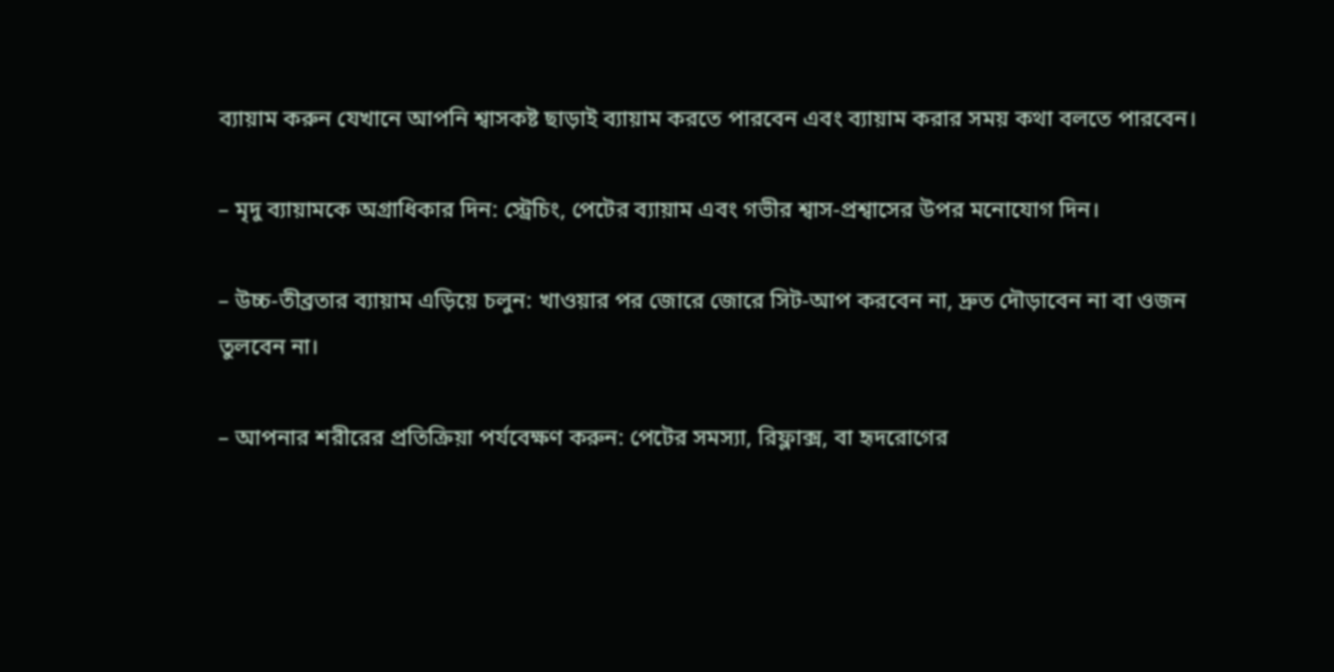ব্যায়াম করুন যেখানে আপনি শ্বাসকষ্ট ছাড়াই ব্যায়াম করতে পারবেন এবং ব্যায়াম করার সময় কথা বলতে পারবেন।

– মৃদু ব্যায়ামকে অগ্রাধিকার দিন: স্ট্রেচিং, পেটের ব্যায়াম এবং গভীর শ্বাস-প্রশ্বাসের উপর মনোযোগ দিন।

– উচ্চ-তীব্রতার ব্যায়াম এড়িয়ে চলুন: খাওয়ার পর জোরে জোরে সিট-আপ করবেন না, দ্রুত দৌড়াবেন না বা ওজন তুলবেন না।

– আপনার শরীরের প্রতিক্রিয়া পর্যবেক্ষণ করুন: পেটের সমস্যা, রিফ্লাক্স, বা হৃদরোগের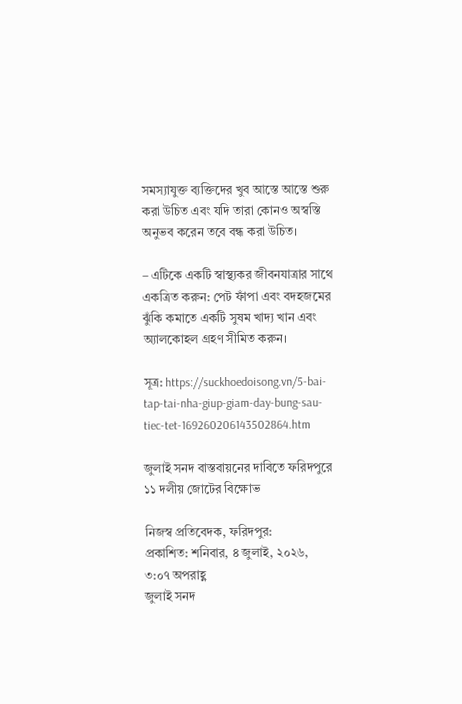সমস্যাযুক্ত ব্যক্তিদের খুব আস্তে আস্তে শুরু করা উচিত এবং যদি তারা কোনও অস্বস্তি অনুভব করেন তবে বন্ধ করা উচিত।

– এটিকে একটি স্বাস্থ্যকর জীবনযাত্রার সাথে একত্রিত করুন: পেট ফাঁপা এবং বদহজমের ঝুঁকি কমাতে একটি সুষম খাদ্য খান এবং অ্যালকোহল গ্রহণ সীমিত করুন।

সূত্র: https://suckhoedoisong.vn/5-bai-tap-tai-nha-giup-giam-day-bung-sau-tiec-tet-169260206143502864.htm

জুলাই সনদ বাস্তবায়নের দাবিতে ফরিদপুরে ১১ দলীয় জোটের বিক্ষোভ

নিজস্ব প্রতিবেদক, ফরিদপুর:
প্রকাশিত: শনিবার, ৪ জুলাই, ২০২৬, ৩:০৭ অপরাহ্ণ
জুলাই সনদ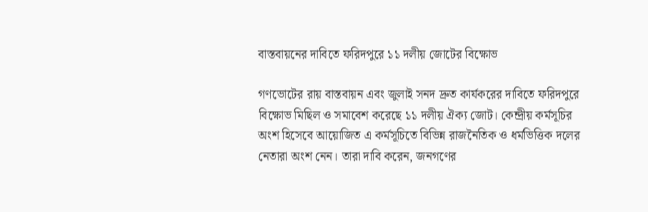বাস্তবায়নের দাবিতে ফরিদপুরে ১১ দলীয় জোটের বিক্ষোভ

গণভোটের রায় বাস্তবায়ন এবং জুলাই সনদ দ্রুত কার্যকরের দাবিতে ফরিদপুরে বিক্ষোভ মিছিল ও সমাবেশ করেছে ১১ দলীয় ঐক্য জোট। কেন্দ্রীয় কর্মসূচির অংশ হিসেবে আয়োজিত এ কর্মসূচিতে বিভিন্ন রাজনৈতিক ও ধর্মভিত্তিক দলের নেতারা অংশ নেন। তারা দাবি করেন, জনগণের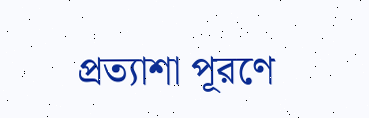প্রত্যাশা পূরণে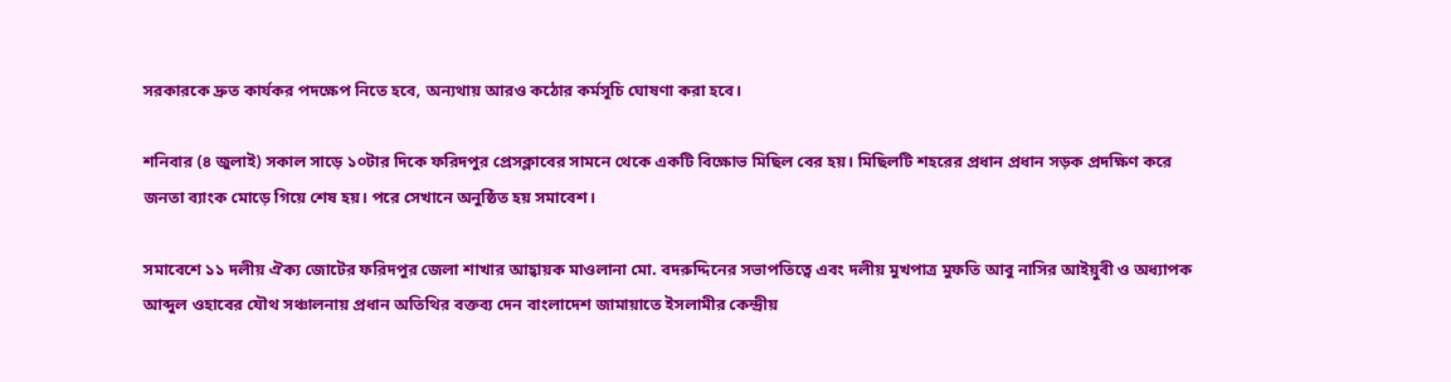সরকারকে দ্রুত কার্যকর পদক্ষেপ নিতে হবে, অন্যথায় আরও কঠোর কর্মসূচি ঘোষণা করা হবে।

শনিবার (৪ জুলাই) সকাল সাড়ে ১০টার দিকে ফরিদপুর প্রেসক্লাবের সামনে থেকে একটি বিক্ষোভ মিছিল বের হয়। মিছিলটি শহরের প্রধান প্রধান সড়ক প্রদক্ষিণ করে জনতা ব্যাংক মোড়ে গিয়ে শেষ হয়। পরে সেখানে অনুষ্ঠিত হয় সমাবেশ।

সমাবেশে ১১ দলীয় ঐক্য জোটের ফরিদপুর জেলা শাখার আহ্বায়ক মাওলানা মো. বদরুদ্দিনের সভাপতিত্বে এবং দলীয় মুখপাত্র মুফতি আবু নাসির আইয়ুবী ও অধ্যাপক আব্দুল ওহাবের যৌথ সঞ্চালনায় প্রধান অতিথির বক্তব্য দেন বাংলাদেশ জামায়াতে ইসলামীর কেন্দ্রীয়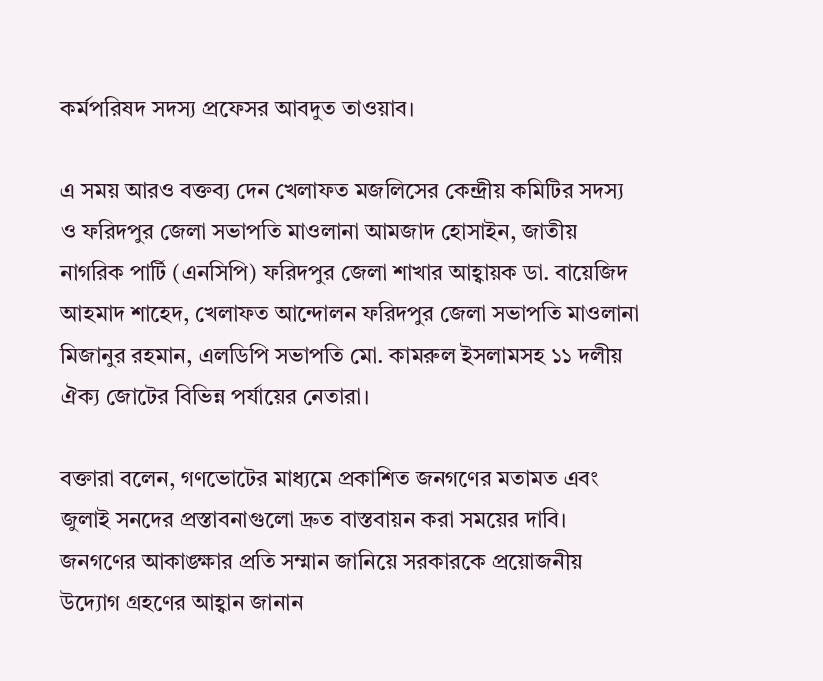কর্মপরিষদ সদস্য প্রফেসর আবদুত তাওয়াব।

এ সময় আরও বক্তব্য দেন খেলাফত মজলিসের কেন্দ্রীয় কমিটির সদস্য ও ফরিদপুর জেলা সভাপতি মাওলানা আমজাদ হোসাইন, জাতীয় নাগরিক পার্টি (এনসিপি) ফরিদপুর জেলা শাখার আহ্বায়ক ডা. বায়েজিদ আহমাদ শাহেদ, খেলাফত আন্দোলন ফরিদপুর জেলা সভাপতি মাওলানা মিজানুর রহমান, এলডিপি সভাপতি মো. কামরুল ইসলামসহ ১১ দলীয় ঐক্য জোটের বিভিন্ন পর্যায়ের নেতারা।

বক্তারা বলেন, গণভোটের মাধ্যমে প্রকাশিত জনগণের মতামত এবং জুলাই সনদের প্রস্তাবনাগুলো দ্রুত বাস্তবায়ন করা সময়ের দাবি। জনগণের আকাঙ্ক্ষার প্রতি সম্মান জানিয়ে সরকারকে প্রয়োজনীয় উদ্যোগ গ্রহণের আহ্বান জানান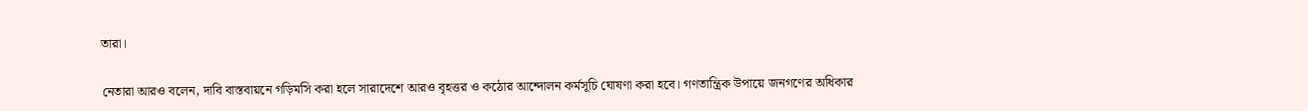তারা।

নেতারা আরও বলেন, দাবি বাস্তবায়নে গড়িমসি করা হলে সারাদেশে আরও বৃহত্তর ও কঠোর আন্দোলন কর্মসূচি ঘোষণা করা হবে। গণতান্ত্রিক উপায়ে জনগণের অধিকার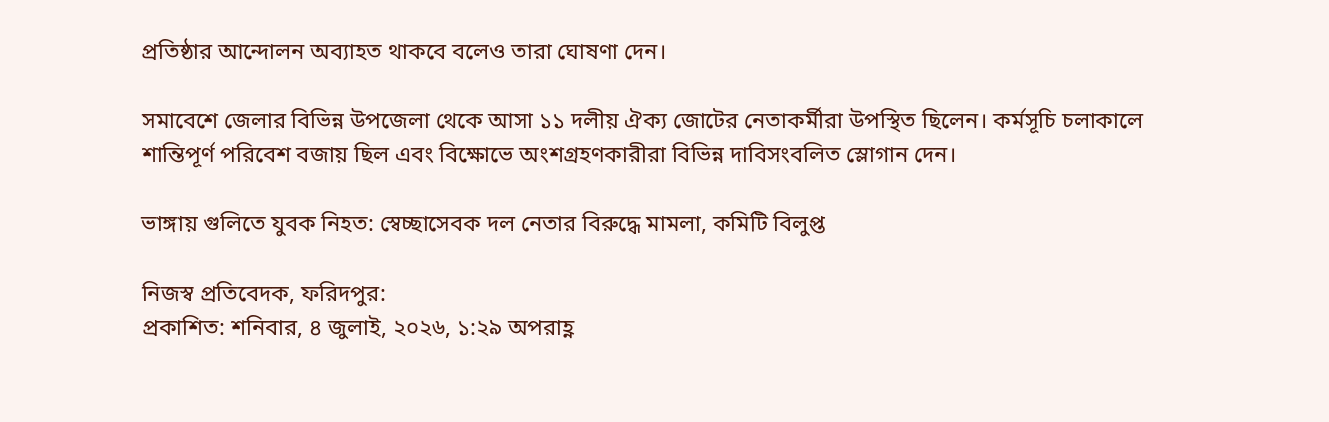প্রতিষ্ঠার আন্দোলন অব্যাহত থাকবে বলেও তারা ঘোষণা দেন।

সমাবেশে জেলার বিভিন্ন উপজেলা থেকে আসা ১১ দলীয় ঐক্য জোটের নেতাকর্মীরা উপস্থিত ছিলেন। কর্মসূচি চলাকালে শান্তিপূর্ণ পরিবেশ বজায় ছিল এবং বিক্ষোভে অংশগ্রহণকারীরা বিভিন্ন দাবিসংবলিত স্লোগান দেন।

ভাঙ্গায় গুলিতে যুবক নিহত: স্বেচ্ছাসেবক দল নেতার বিরুদ্ধে মামলা, কমিটি বিলুপ্ত

নিজস্ব প্রতিবেদক, ফরিদপুর:
প্রকাশিত: শনিবার, ৪ জুলাই, ২০২৬, ১:২৯ অপরাহ্ণ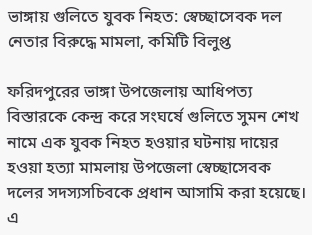ভাঙ্গায় গুলিতে যুবক নিহত: স্বেচ্ছাসেবক দল নেতার বিরুদ্ধে মামলা, কমিটি বিলুপ্ত

ফরিদপুরের ভাঙ্গা উপজেলায় আধিপত্য বিস্তারকে কেন্দ্র করে সংঘর্ষে গুলিতে সুমন শেখ নামে এক যুবক নিহত হওয়ার ঘটনায় দায়ের হওয়া হত্যা মামলায় উপজেলা স্বেচ্ছাসেবক দলের সদস্যসচিবকে প্রধান আসামি করা হয়েছে। এ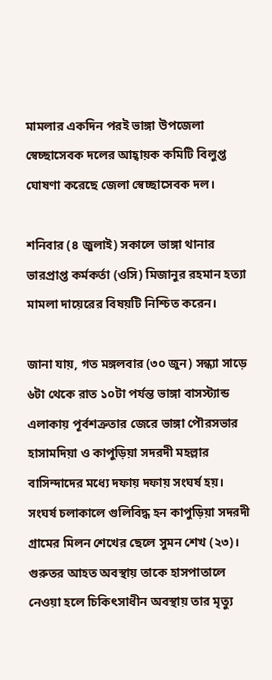মামলার একদিন পরই ভাঙ্গা উপজেলা স্বেচ্ছাসেবক দলের আহ্বায়ক কমিটি বিলুপ্ত ঘোষণা করেছে জেলা স্বেচ্ছাসেবক দল।

শনিবার (৪ জুলাই) সকালে ভাঙ্গা থানার ভারপ্রাপ্ত কর্মকর্তা (ওসি) মিজানুর রহমান হত্যা মামলা দায়েরের বিষয়টি নিশ্চিত করেন।

জানা যায়, গত মঙ্গলবার (৩০ জুন) সন্ধ্যা সাড়ে ৬টা থেকে রাত ১০টা পর্যন্ত ভাঙ্গা বাসস্ট্যান্ড এলাকায় পূর্বশত্রুতার জেরে ভাঙ্গা পৌরসভার হাসামদিয়া ও কাপুড়িয়া সদরদী মহল্লার বাসিন্দাদের মধ্যে দফায় দফায় সংঘর্ষ হয়। সংঘর্ষ চলাকালে গুলিবিদ্ধ হন কাপুড়িয়া সদরদী গ্রামের মিলন শেখের ছেলে সুমন শেখ (২৩)। গুরুতর আহত অবস্থায় তাকে হাসপাতালে নেওয়া হলে চিকিৎসাধীন অবস্থায় তার মৃত্যু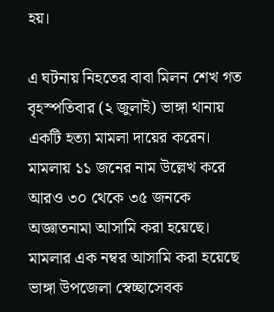হয়।

এ ঘটনায় নিহতের বাবা মিলন শেখ গত বৃহস্পতিবার (২ জুলাই) ভাঙ্গা থানায় একটি হত্যা মামলা দায়ের করেন। মামলায় ১১ জনের নাম উল্লেখ করে আরও ৩০ থেকে ৩৫ জনকে অজ্ঞাতনামা আসামি করা হয়েছে। মামলার এক নম্বর আসামি করা হয়েছে ভাঙ্গা উপজেলা স্বেচ্ছাসেবক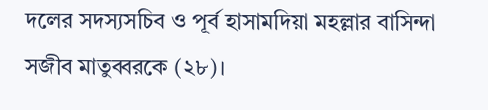দলের সদস্যসচিব ও পূর্ব হাসামদিয়া মহল্লার বাসিন্দা সজীব মাতুব্বরকে (২৮)।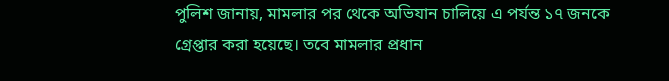পুলিশ জানায়, মামলার পর থেকে অভিযান চালিয়ে এ পর্যন্ত ১৭ জনকে গ্রেপ্তার করা হয়েছে। তবে মামলার প্রধান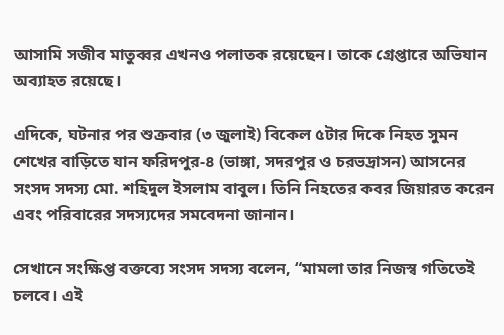আসামি সজীব মাতুব্বর এখনও পলাতক রয়েছেন। তাকে গ্রেপ্তারে অভিযান অব্যাহত রয়েছে।

এদিকে, ঘটনার পর শুক্রবার (৩ জুলাই) বিকেল ৫টার দিকে নিহত সুমন শেখের বাড়িতে যান ফরিদপুর-৪ (ভাঙ্গা, সদরপুর ও চরভদ্রাসন) আসনের সংসদ সদস্য মো. শহিদুল ইসলাম বাবুল। তিনি নিহতের কবর জিয়ারত করেন এবং পরিবারের সদস্যদের সমবেদনা জানান।

সেখানে সংক্ষিপ্ত বক্তব্যে সংসদ সদস্য বলেন, “মামলা তার নিজস্ব গতিতেই চলবে। এই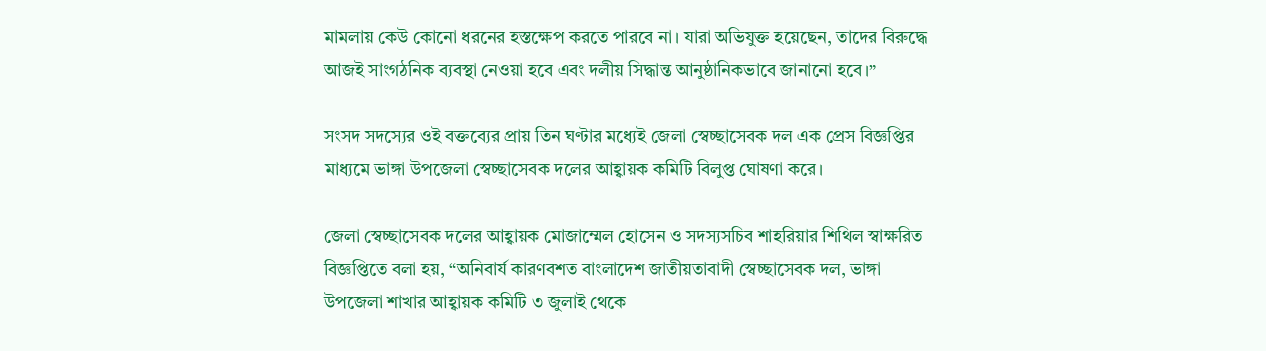মামলায় কেউ কোনো ধরনের হস্তক্ষেপ করতে পারবে না। যারা অভিযুক্ত হয়েছেন, তাদের বিরুদ্ধে আজই সাংগঠনিক ব্যবস্থা নেওয়া হবে এবং দলীয় সিদ্ধান্ত আনুষ্ঠানিকভাবে জানানো হবে।”

সংসদ সদস্যের ওই বক্তব্যের প্রায় তিন ঘণ্টার মধ্যেই জেলা স্বেচ্ছাসেবক দল এক প্রেস বিজ্ঞপ্তির মাধ্যমে ভাঙ্গা উপজেলা স্বেচ্ছাসেবক দলের আহ্বায়ক কমিটি বিলুপ্ত ঘোষণা করে।

জেলা স্বেচ্ছাসেবক দলের আহ্বায়ক মোজাম্মেল হোসেন ও সদস্যসচিব শাহরিয়ার শিথিল স্বাক্ষরিত বিজ্ঞপ্তিতে বলা হয়, “অনিবার্য কারণবশত বাংলাদেশ জাতীয়তাবাদী স্বেচ্ছাসেবক দল, ভাঙ্গা উপজেলা শাখার আহ্বায়ক কমিটি ৩ জুলাই থেকে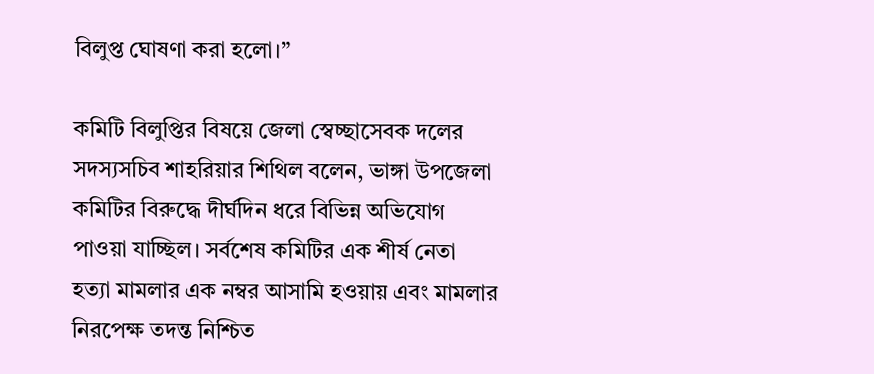বিলুপ্ত ঘোষণা করা হলো।”

কমিটি বিলুপ্তির বিষয়ে জেলা স্বেচ্ছাসেবক দলের সদস্যসচিব শাহরিয়ার শিথিল বলেন, ভাঙ্গা উপজেলা কমিটির বিরুদ্ধে দীর্ঘদিন ধরে বিভিন্ন অভিযোগ পাওয়া যাচ্ছিল। সর্বশেষ কমিটির এক শীর্ষ নেতা হত্যা মামলার এক নম্বর আসামি হওয়ায় এবং মামলার নিরপেক্ষ তদন্ত নিশ্চিত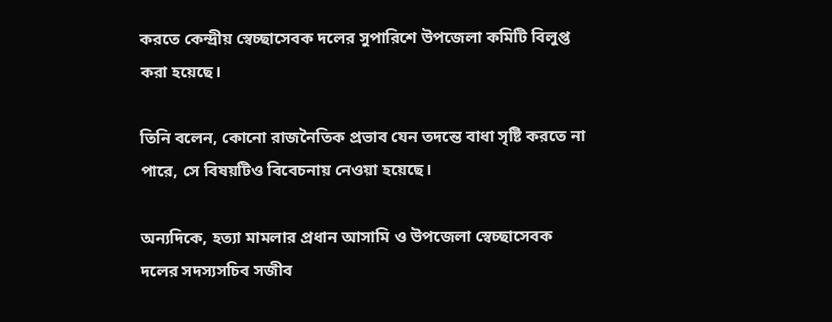করতে কেন্দ্রীয় স্বেচ্ছাসেবক দলের সুপারিশে উপজেলা কমিটি বিলুপ্ত করা হয়েছে।

তিনি বলেন, কোনো রাজনৈতিক প্রভাব যেন তদন্তে বাধা সৃষ্টি করতে না পারে, সে বিষয়টিও বিবেচনায় নেওয়া হয়েছে।

অন্যদিকে, হত্যা মামলার প্রধান আসামি ও উপজেলা স্বেচ্ছাসেবক দলের সদস্যসচিব সজীব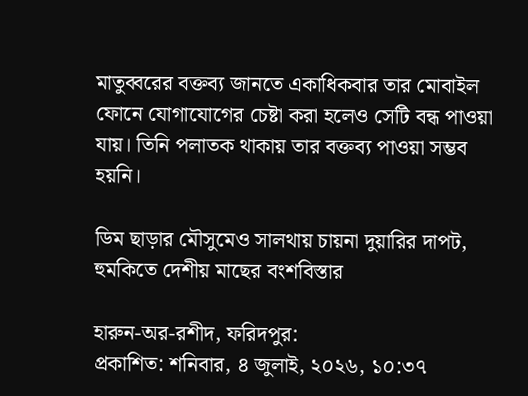মাতুব্বরের বক্তব্য জানতে একাধিকবার তার মোবাইল ফোনে যোগাযোগের চেষ্টা করা হলেও সেটি বন্ধ পাওয়া যায়। তিনি পলাতক থাকায় তার বক্তব্য পাওয়া সম্ভব হয়নি।

ডিম ছাড়ার মৌসুমেও সালথায় চায়না দুয়ারির দাপট, হুমকিতে দেশীয় মাছের বংশবিস্তার

হারুন-অর-রশীদ, ফরিদপুর:
প্রকাশিত: শনিবার, ৪ জুলাই, ২০২৬, ১০:৩৭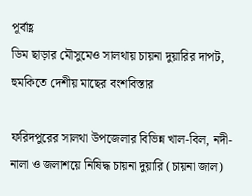পূর্বাহ্ণ
ডিম ছাড়ার মৌসুমেও সালথায় চায়না দুয়ারির দাপট, হুমকিতে দেশীয় মাছের বংশবিস্তার

ফরিদপুরের সালথা উপজেলার বিভিন্ন খাল-বিল, নদী-নালা ও জলাশয়ে নিষিদ্ধ চায়না দুয়ারি (চায়না জাল)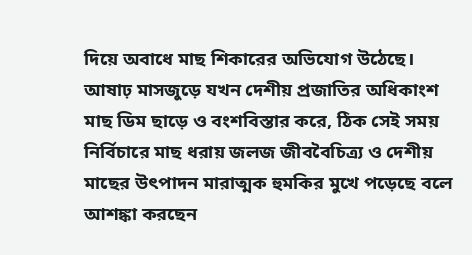দিয়ে অবাধে মাছ শিকারের অভিযোগ উঠেছে। আষাঢ় মাসজুড়ে যখন দেশীয় প্রজাতির অধিকাংশ মাছ ডিম ছাড়ে ও বংশবিস্তার করে, ঠিক সেই সময় নির্বিচারে মাছ ধরায় জলজ জীববৈচিত্র্য ও দেশীয় মাছের উৎপাদন মারাত্মক হুমকির মুখে পড়েছে বলে আশঙ্কা করছেন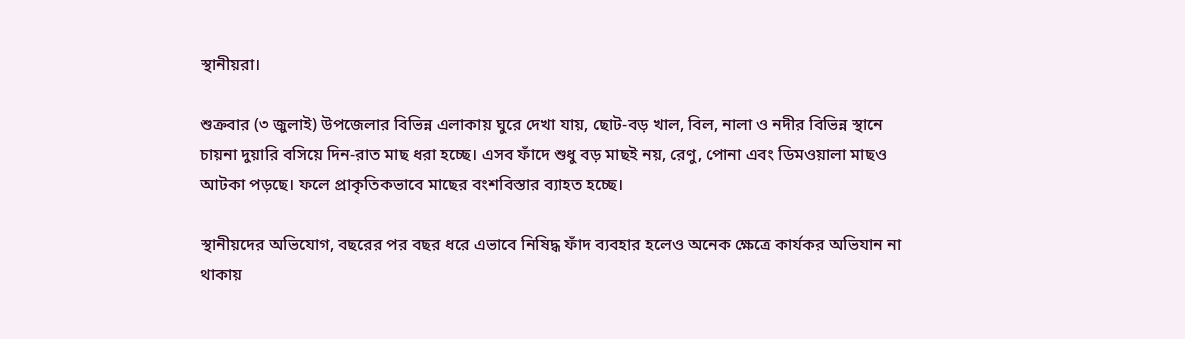স্থানীয়রা।

শুক্রবার (৩ জুলাই) উপজেলার বিভিন্ন এলাকায় ঘুরে দেখা যায়, ছোট-বড় খাল, বিল, নালা ও নদীর বিভিন্ন স্থানে চায়না দুয়ারি বসিয়ে দিন-রাত মাছ ধরা হচ্ছে। এসব ফাঁদে শুধু বড় মাছই নয়, রেণু, পোনা এবং ডিমওয়ালা মাছও আটকা পড়ছে। ফলে প্রাকৃতিকভাবে মাছের বংশবিস্তার ব্যাহত হচ্ছে।

স্থানীয়দের অভিযোগ, বছরের পর বছর ধরে এভাবে নিষিদ্ধ ফাঁদ ব্যবহার হলেও অনেক ক্ষেত্রে কার্যকর অভিযান না থাকায়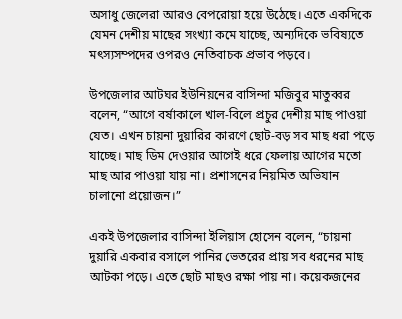অসাধু জেলেরা আরও বেপরোয়া হয়ে উঠেছে। এতে একদিকে যেমন দেশীয় মাছের সংখ্যা কমে যাচ্ছে, অন্যদিকে ভবিষ্যতে মৎস্যসম্পদের ওপরও নেতিবাচক প্রভাব পড়বে।

উপজেলার আটঘর ইউনিয়নের বাসিন্দা মজিবুর মাতুব্বর বলেন, “আগে বর্ষাকালে খাল-বিলে প্রচুর দেশীয় মাছ পাওয়া যেত। এখন চায়না দুয়ারির কারণে ছোট-বড় সব মাছ ধরা পড়ে যাচ্ছে। মাছ ডিম দেওয়ার আগেই ধরে ফেলায় আগের মতো মাছ আর পাওয়া যায় না। প্রশাসনের নিয়মিত অভিযান চালানো প্রয়োজন।”

একই উপজেলার বাসিন্দা ইলিয়াস হোসেন বলেন, “চায়না দুয়ারি একবার বসালে পানির ভেতরের প্রায় সব ধরনের মাছ আটকা পড়ে। এতে ছোট মাছও রক্ষা পায় না। কয়েকজনের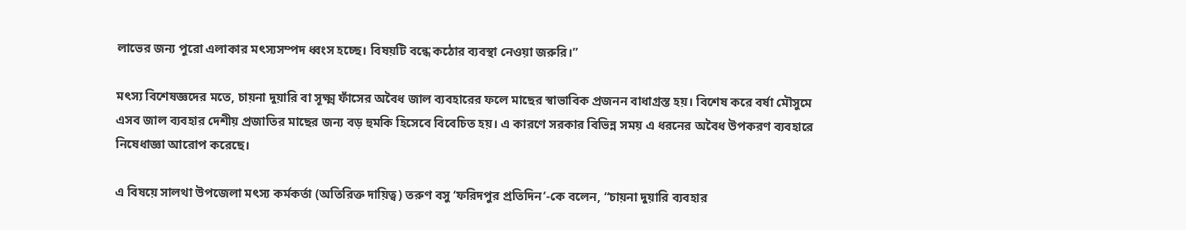লাভের জন্য পুরো এলাকার মৎস্যসম্পদ ধ্বংস হচ্ছে। বিষয়টি বন্ধে কঠোর ব্যবস্থা নেওয়া জরুরি।”

মৎস্য বিশেষজ্ঞদের মতে, চায়না দুয়ারি বা সূক্ষ্ম ফাঁসের অবৈধ জাল ব্যবহারের ফলে মাছের স্বাভাবিক প্রজনন বাধাগ্রস্ত হয়। বিশেষ করে বর্ষা মৌসুমে এসব জাল ব্যবহার দেশীয় প্রজাতির মাছের জন্য বড় হুমকি হিসেবে বিবেচিত হয়। এ কারণে সরকার বিভিন্ন সময় এ ধরনের অবৈধ উপকরণ ব্যবহারে নিষেধাজ্ঞা আরোপ করেছে।

এ বিষয়ে সালথা উপজেলা মৎস্য কর্মকর্তা (অতিরিক্ত দায়িত্ব) তরুণ বসু ‘ফরিদপুর প্রতিদিন’-কে বলেন, “চায়না দুয়ারি ব্যবহার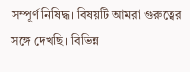সম্পূর্ণ নিষিদ্ধ। বিষয়টি আমরা গুরুত্বের সঙ্গে দেখছি। বিভিন্ন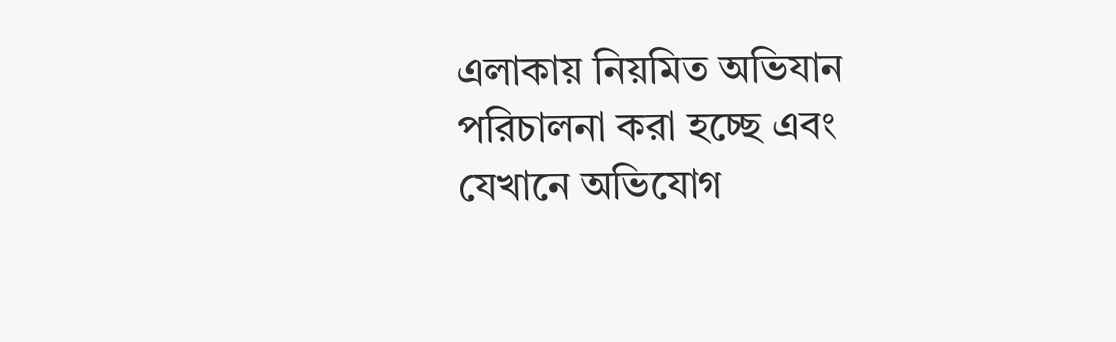এলাকায় নিয়মিত অভিযান পরিচালনা করা হচ্ছে এবং যেখানে অভিযোগ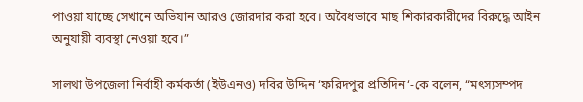পাওয়া যাচ্ছে সেখানে অভিযান আরও জোরদার করা হবে। অবৈধভাবে মাছ শিকারকারীদের বিরুদ্ধে আইন অনুযায়ী ব্যবস্থা নেওয়া হবে।”

সালথা উপজেলা নির্বাহী কর্মকর্তা (ইউএনও) দবির উদ্দিন ‘ফরিদপুর প্রতিদিন‘-কে বলেন, “মৎস্যসম্পদ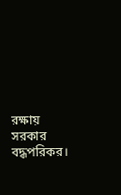রক্ষায় সরকার বদ্ধপরিকর।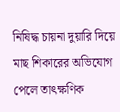নিষিদ্ধ চায়না দুয়ারি দিয়ে মাছ শিকারের অভিযোগ পেলে তাৎক্ষণিক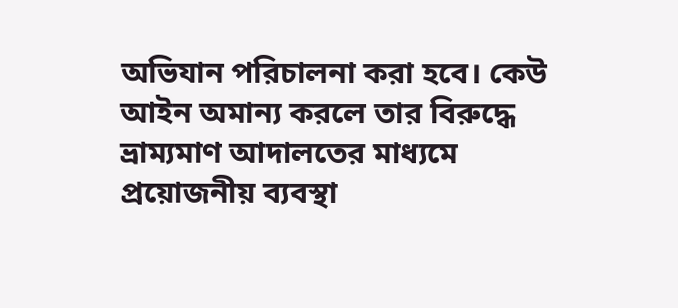অভিযান পরিচালনা করা হবে। কেউ আইন অমান্য করলে তার বিরুদ্ধে ভ্রাম্যমাণ আদালতের মাধ্যমে প্রয়োজনীয় ব্যবস্থা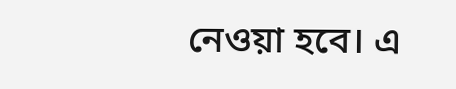নেওয়া হবে। এ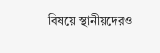বিষয়ে স্থানীয়দেরও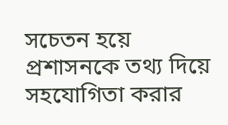সচেতন হয়ে প্রশাসনকে তথ্য দিয়ে সহযোগিতা করার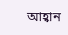আহ্বান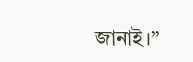জানাই।”